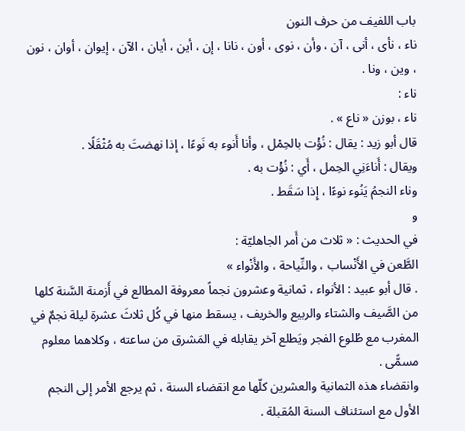باب اللفيف من حرف النون
ناء ، نأى ، أنى ، آن ، وأن ، نوى ، أون ، نانا ، إن ، أين ، أيان ، الآن ، إيوان ، أوان ، نون ، وين ، ونا .
ناء :
ناء ، بوزن « ناع » .
قال أبو زيد : يقال : نُؤْت بالحِمْل ، وأنا أَنوء به نَوءًا ، إذا نهضتَ به مُثْقَلًا .
ويقال : أَناءَنِي الحِمل ، أَي : نُؤْت به .
وناء النجمُ يَنُوء نوءًا ، إِذا سَقَط .
و
في الحديث : « ثلاث من أَمر الجاهليّة :
الطَّعن في الأَنْساب ، والنِّياحة ، والأَنْواء »
. قال أبو عبيد : الأنواء ، ثمانية وعشرون نجماً معروفة المطالع في أَزمنة السَّنة كلها من الصَّيف والشتاء والربيع والخريف ، يسقط منها في كُل ثلاثَ عشرة ليلة نجمٌ في المغرب مع طُلوع الفجر ويَطلع آخر يقابله في المَشرق من ساعته ، وكلاهما معلوم مسمًّى .
وانقضاء هذه الثمانية والعشرين كلّها مع انقضاء السنة ، ثم يرجع الأمر إلى النجم الأول مع استئناف السنة المُقبلة .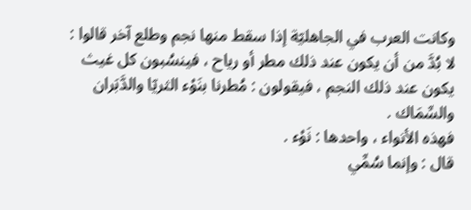وكانت العرب في الجاهليّة إذا سقط منها نجم وطلع آخر قالوا : لا بُدَّ من أن يكون عند ذلك مطر أو رياح ، فينسُبون كل غيث يكون عند ذلك النجم ، فيقولون : مُطرنا بنَوْء الثريّا والدَّبَران والسِّمَاك .
فهذه الأنواء ، واحدها : نَوْء .
قال : وإنما سُمِّي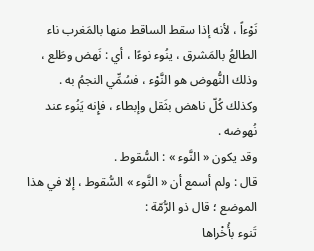نَوْءاً ، لأنه إذا سقط الساقط منها بالمَغرب ناء الطالعُ بالمَشرق ، ينُوء نوءًا ، أي : نَهض وطَلع ، وذلك النُّهوض هو النَّوْء ، فسُمِّي النجمُ به .
وكذلك كُلّ ناهض بثَقل وإبطاء ، فإِنه يَنُوء عند نُهوضه .
وقد يكون « النَّوء » : السُّقوط .
قال : ولم أسمع أن « النَّوء » السُّقوط ، إلا في هذا الموضع ؛ قال ذو الرُّمّة :
تَنوء بأُخْراها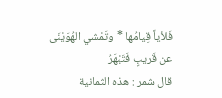فَلأياً قِيامُها * وتَمْشي الهُوَيْنَى عن قَريبٍ فَتَبْهَرُ
قال شمر : هذه الثمانية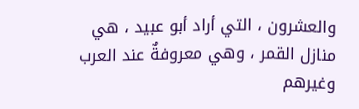والعشرون ، التي أراد أبو عبيد ، هي منازل القمر ، وهي معروفةٌ عند العرب وغيرهم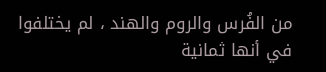من الفُرس والروم والهند ، لم يختلفوا في أنها ثمانية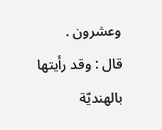وعشرون .
قال : وقد رأيتها بالهنديّة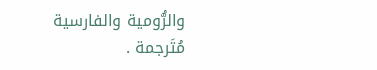والرُّومية والفارسية مُتَرجمة .